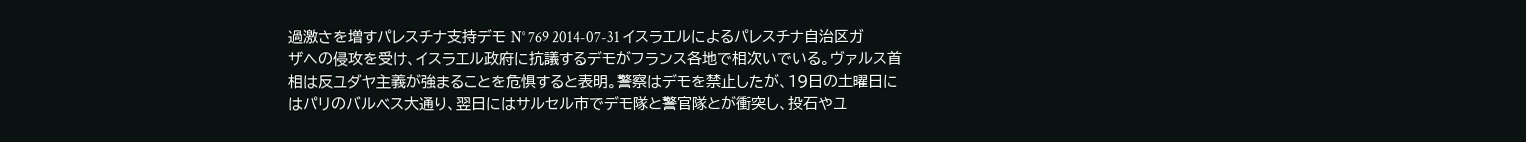過激さを増すパレスチナ支持デモ N° 769 2014-07-31 イスラエルによるパレスチナ自治区ガザへの侵攻を受け、イスラエル政府に抗議するデモがフランス各地で相次いでいる。ヴァルス首相は反ユダヤ主義が強まることを危惧すると表明。警察はデモを禁止したが、19日の土曜日にはパリのバルベス大通り、翌日にはサルセル市でデモ隊と警官隊とが衝突し、投石やユ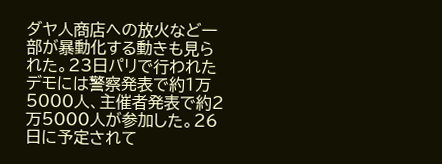ダヤ人商店への放火など一部が暴動化する動きも見られた。23日パリで行われたデモには警察発表で約1万5000人、主催者発表で約2万5000人が参加した。26日に予定されて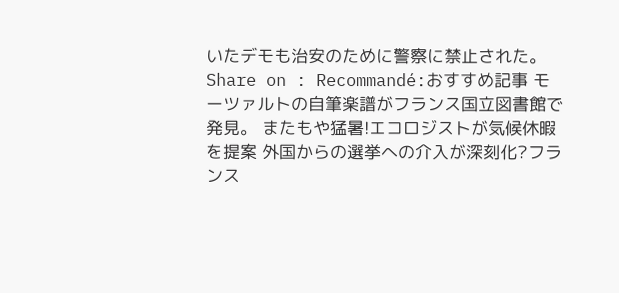いたデモも治安のために警察に禁止された。 Share on : Recommandé:おすすめ記事 モーツァルトの自筆楽譜がフランス国立図書館で発見。 またもや猛暑!エコロジストが気候休暇を提案 外国からの選挙への介入が深刻化?フランス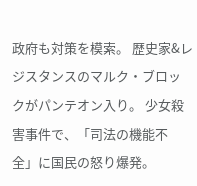政府も対策を模索。 歴史家&レジスタンスのマルク・ブロックがパンテオン入り。 少女殺害事件で、「司法の機能不全」に国民の怒り爆発。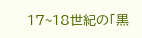17~18世紀の「黒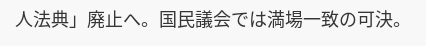人法典」廃止へ。国民議会では満場一致の可決。